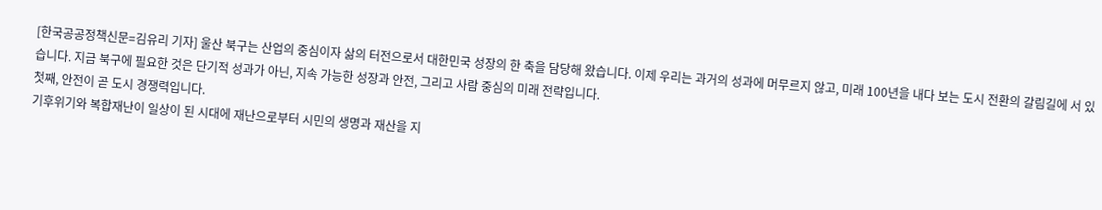[한국공공정책신문=김유리 기자] 울산 북구는 산업의 중심이자 삶의 터전으로서 대한민국 성장의 한 축을 담당해 왔습니다. 이제 우리는 과거의 성과에 머무르지 않고, 미래 100년을 내다 보는 도시 전환의 갈림길에 서 있습니다. 지금 북구에 필요한 것은 단기적 성과가 아닌, 지속 가능한 성장과 안전, 그리고 사람 중심의 미래 전략입니다.
첫째, 안전이 곧 도시 경쟁력입니다.
기후위기와 복합재난이 일상이 된 시대에 재난으로부터 시민의 생명과 재산을 지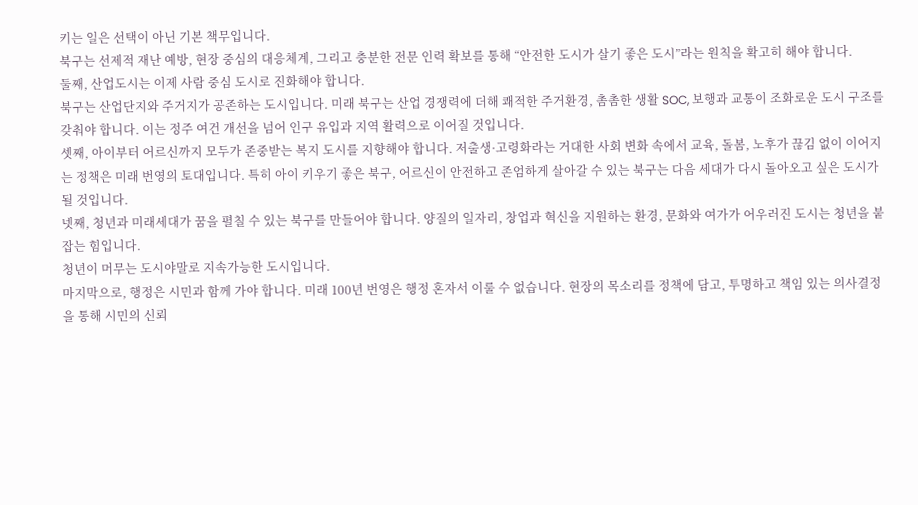키는 일은 선택이 아닌 기본 책무입니다.
북구는 선제적 재난 예방, 현장 중심의 대응체계, 그리고 충분한 전문 인력 확보를 통해 “안전한 도시가 살기 좋은 도시”라는 원칙을 확고히 해야 합니다.
둘째, 산업도시는 이제 사람 중심 도시로 진화해야 합니다.
북구는 산업단지와 주거지가 공존하는 도시입니다. 미래 북구는 산업 경쟁력에 더해 쾌적한 주거환경, 촘촘한 생활 SOC, 보행과 교통이 조화로운 도시 구조를 갖춰야 합니다. 이는 정주 여건 개선을 넘어 인구 유입과 지역 활력으로 이어질 것입니다.
셋째, 아이부터 어르신까지 모두가 존중받는 복지 도시를 지향해야 합니다. 저출생·고령화라는 거대한 사회 변화 속에서 교육, 돌봄, 노후가 끊김 없이 이어지는 정책은 미래 번영의 토대입니다. 특히 아이 키우기 좋은 북구, 어르신이 안전하고 존엄하게 살아갈 수 있는 북구는 다음 세대가 다시 돌아오고 싶은 도시가 될 것입니다.
넷째, 청년과 미래세대가 꿈을 펼칠 수 있는 북구를 만들어야 합니다. 양질의 일자리, 창업과 혁신을 지원하는 환경, 문화와 여가가 어우러진 도시는 청년을 붙잡는 힘입니다.
청년이 머무는 도시야말로 지속가능한 도시입니다.
마지막으로, 행정은 시민과 함께 가야 합니다. 미래 100년 번영은 행정 혼자서 이룰 수 없습니다. 현장의 목소리를 정책에 담고, 투명하고 책임 있는 의사결정을 통해 시민의 신뢰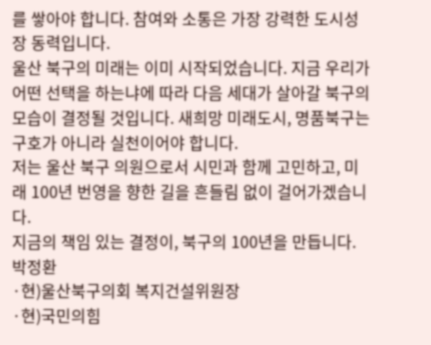를 쌓아야 합니다. 참여와 소통은 가장 강력한 도시성장 동력입니다.
울산 북구의 미래는 이미 시작되었습니다. 지금 우리가 어떤 선택을 하는냐에 따라 다음 세대가 살아갈 북구의 모습이 결정될 것입니다. 새희망 미래도시, 명품북구는 구호가 아니라 실천이어야 합니다.
저는 울산 북구 의원으로서 시민과 함께 고민하고, 미래 100년 번영을 향한 길을 흔들림 없이 걸어가겠습니다.
지금의 책임 있는 결정이, 북구의 100년을 만듭니다.
박정환
·현)울산북구의회 복지건설위원장
·현)국민의힘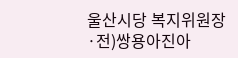울산시당 복지위원장
·전)쌍용아진아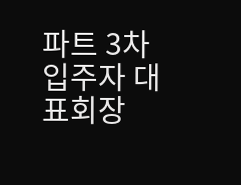파트 3차 입주자 대표회장